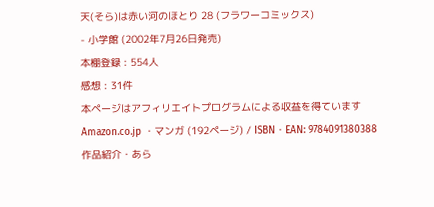天(そら)は赤い河のほとり 28 (フラワーコミックス)
- 小学館 (2002年7月26日発売)
本棚登録 : 554人
感想 : 31件
本ページはアフィリエイトプログラムによる収益を得ています
Amazon.co.jp ・マンガ (192ページ) / ISBN・EAN: 9784091380388
作品紹介・あら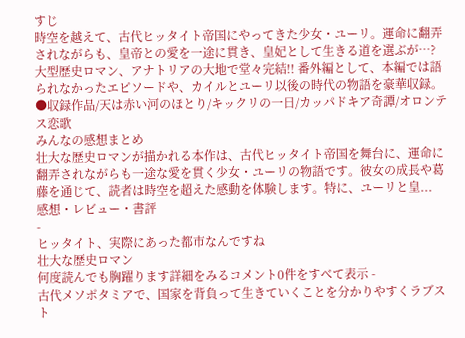すじ
時空を越えて、古代ヒッタイト帝国にやってきた少女・ユーリ。運命に翻弄されながらも、皇帝との愛を一途に貫き、皇妃として生きる道を選ぶが…?大型歴史ロマン、アナトリアの大地で堂々完結!! 番外編として、本編では語られなかったエピソードや、カイルとユーリ以後の時代の物語を豪華収録。
●収録作品/天は赤い河のほとり/キックリの一日/カッパドキア奇譚/オロンテス恋歌
みんなの感想まとめ
壮大な歴史ロマンが描かれる本作は、古代ヒッタイト帝国を舞台に、運命に翻弄されながらも一途な愛を貫く少女・ユーリの物語です。彼女の成長や葛藤を通じて、読者は時空を超えた感動を体験します。特に、ユーリと皇...
感想・レビュー・書評
-
ヒッタイト、実際にあった都市なんですね
壮大な歴史ロマン
何度読んでも胸躍ります詳細をみるコメント0件をすべて表示 -
古代メソポタミアで、国家を背負って生きていくことを分かりやすくラブスト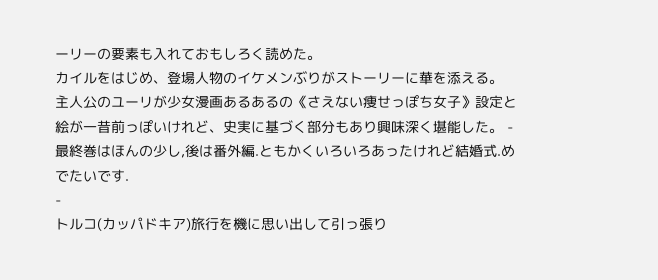ーリーの要素も入れておもしろく読めた。
カイルをはじめ、登場人物のイケメンぶりがストーリーに華を添える。
主人公のユーリが少女漫画あるあるの《さえない痩せっぽち女子》設定と絵が一昔前っぽいけれど、史実に基づく部分もあり興味深く堪能した。 -
最終巻はほんの少し,後は番外編.ともかくいろいろあったけれど結婚式.めでたいです.
-
トルコ(カッパドキア)旅行を機に思い出して引っ張り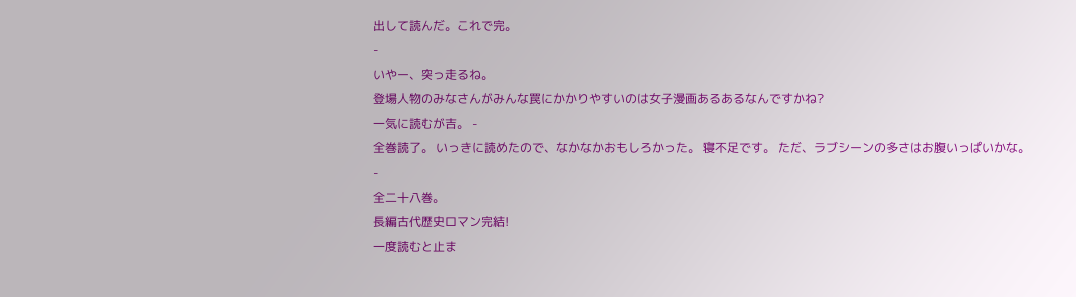出して読んだ。これで完。
-
いやー、突っ走るね。
登場人物のみなさんがみんな罠にかかりやすいのは女子漫画あるあるなんですかね?
一気に読むが吉。 -
全巻読了。 いっきに読めたので、なかなかおもしろかった。 寝不足です。 ただ、ラブシーンの多さはお腹いっぱいかな。
-
全二十八巻。
長編古代歴史ロマン完結!
一度読むと止ま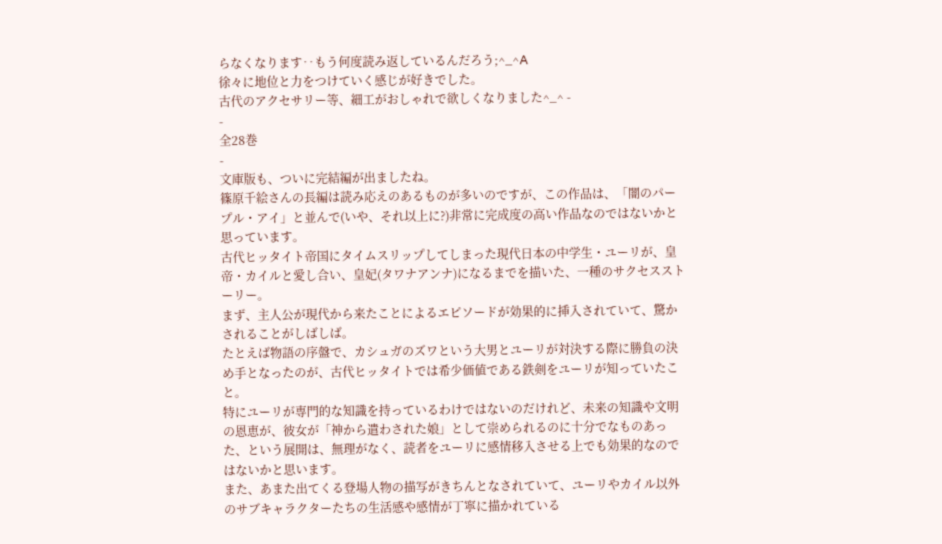らなくなります‥もう何度読み返しているんだろう;^_^A
徐々に地位と力をつけていく感じが好きでした。
古代のアクセサリー等、細工がおしゃれで欲しくなりました^_^ -
-
全28巻
-
文庫版も、ついに完結編が出ましたね。
篠原千絵さんの長編は読み応えのあるものが多いのですが、この作品は、「闇のパープル・アイ」と並んで(いや、それ以上に?)非常に完成度の高い作品なのではないかと思っています。
古代ヒッタイト帝国にタイムスリップしてしまった現代日本の中学生・ユーリが、皇帝・カイルと愛し合い、皇妃(タワナアンナ)になるまでを描いた、一種のサクセスストーリー。
まず、主人公が現代から来たことによるエピソードが効果的に挿入されていて、驚かされることがしばしば。
たとえば物語の序盤で、カシュガのズワという大男とユーリが対決する際に勝負の決め手となったのが、古代ヒッタイトでは希少価値である鉄剣をユーリが知っていたこと。
特にユーリが専門的な知識を持っているわけではないのだけれど、未来の知識や文明の恩恵が、彼女が「神から遣わされた娘」として崇められるのに十分でなものあった、という展開は、無理がなく、読者をユーリに感情移入させる上でも効果的なのではないかと思います。
また、あまた出てくる登場人物の描写がきちんとなされていて、ユーリやカイル以外のサブキャラクターたちの生活感や感情が丁寧に描かれている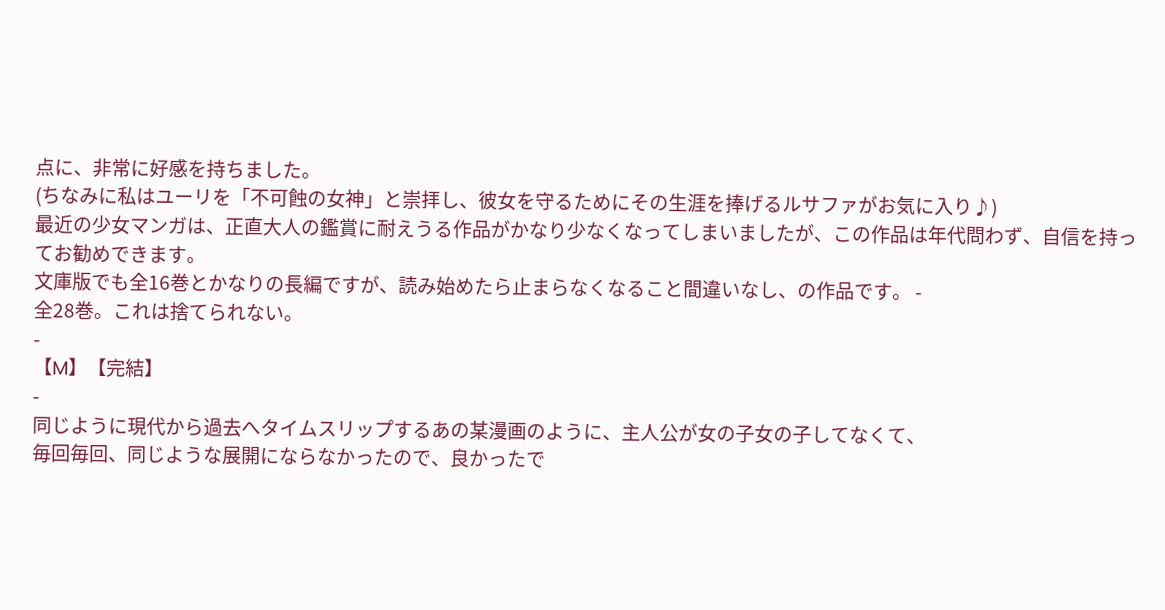点に、非常に好感を持ちました。
(ちなみに私はユーリを「不可蝕の女神」と崇拝し、彼女を守るためにその生涯を捧げるルサファがお気に入り♪)
最近の少女マンガは、正直大人の鑑賞に耐えうる作品がかなり少なくなってしまいましたが、この作品は年代問わず、自信を持ってお勧めできます。
文庫版でも全16巻とかなりの長編ですが、読み始めたら止まらなくなること間違いなし、の作品です。 -
全28巻。これは捨てられない。
-
【M】【完結】
-
同じように現代から過去へタイムスリップするあの某漫画のように、主人公が女の子女の子してなくて、
毎回毎回、同じような展開にならなかったので、良かったで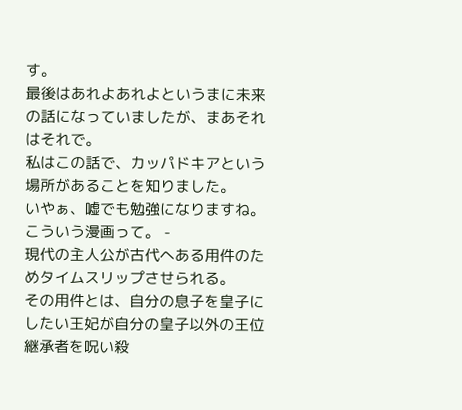す。
最後はあれよあれよというまに未来の話になっていましたが、まあそれはそれで。
私はこの話で、カッパドキアという場所があることを知りました。
いやぁ、嘘でも勉強になりますね。こういう漫画って。 -
現代の主人公が古代へある用件のためタイムスリップさせられる。
その用件とは、自分の息子を皇子にしたい王妃が自分の皇子以外の王位継承者を呪い殺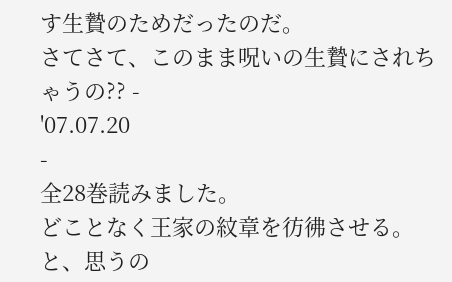す生贄のためだったのだ。
さてさて、このまま呪いの生贄にされちゃうの?? -
'07.07.20
-
全28巻読みました。
どことなく王家の紋章を彷彿させる。と、思うの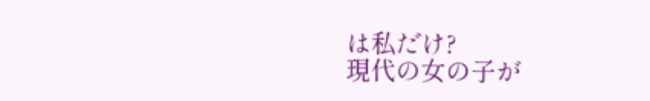は私だけ?
現代の女の子が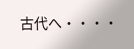古代へ・・・・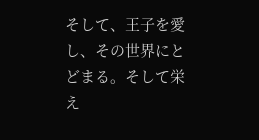そして、王子を愛し、その世界にとどまる。そして栄え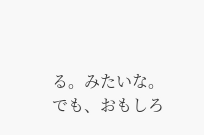る。みたいな。
でも、おもしろ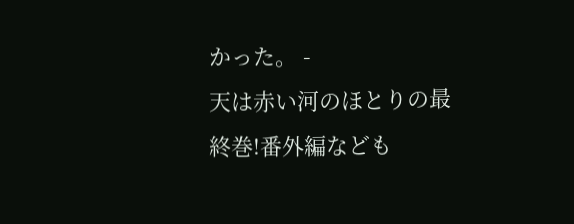かった。 -
天は赤い河のほとりの最終巻!番外編なども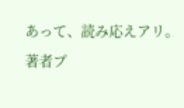あって、読み応えアリ。
著者プ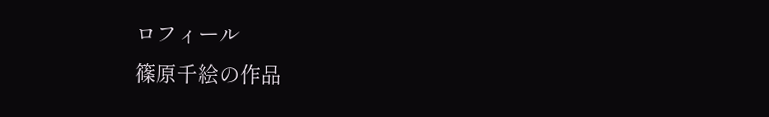ロフィール
篠原千絵の作品